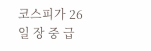코스피가 26일 장 중 급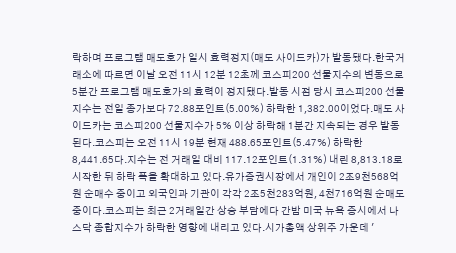락하며 프로그램 매도호가 일시 효력정지(매도 사이드카)가 발동됐다.한국거래소에 따르면 이날 오전 11시 12분 12초께 코스피200 선물지수의 변동으로 5분간 프로그램 매도호가의 효력이 정지됐다.발동 시점 당시 코스피200 선물지수는 전일 종가보다 72.88포인트(5.00%) 하락한 1,382.00이었다.매도 사이드카는 코스피200 선물지수가 5% 이상 하락해 1분간 지속되는 경우 발동된다.코스피는 오전 11시 19분 현재 488.65포인트(5.47%) 하락한 8,441.65다.지수는 전 거래일 대비 117.12포인트(1.31%) 내린 8,813.18로 시작한 뒤 하락 폭을 확대하고 있다.유가증권시장에서 개인이 2조9천568억원 순매수 중이고 외국인과 기관이 각각 2조5천283억원, 4천716억원 순매도 중이다.코스피는 최근 2거래일간 상승 부담에다 간밤 미국 뉴욕 증시에서 나스닥 종합지수가 하락한 영향에 내리고 있다.시가총액 상위주 가운데 '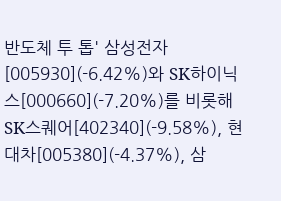반도체 투 톱' 삼성전자[005930](-6.42%)와 SK하이닉스[000660](-7.20%)를 비롯해 SK스퀘어[402340](-9.58%), 현대차[005380](-4.37%), 삼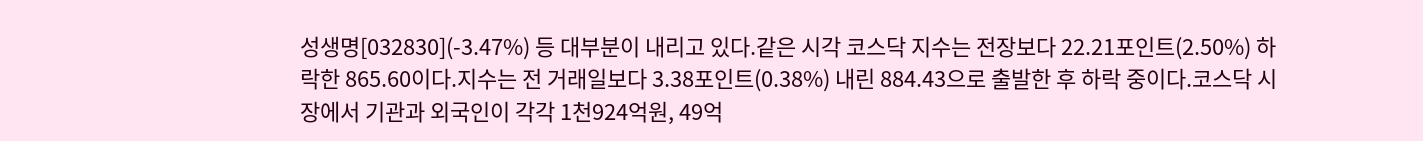성생명[032830](-3.47%) 등 대부분이 내리고 있다.같은 시각 코스닥 지수는 전장보다 22.21포인트(2.50%) 하락한 865.60이다.지수는 전 거래일보다 3.38포인트(0.38%) 내린 884.43으로 출발한 후 하락 중이다.코스닥 시장에서 기관과 외국인이 각각 1천924억원, 49억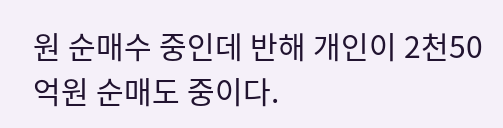원 순매수 중인데 반해 개인이 2천50억원 순매도 중이다.